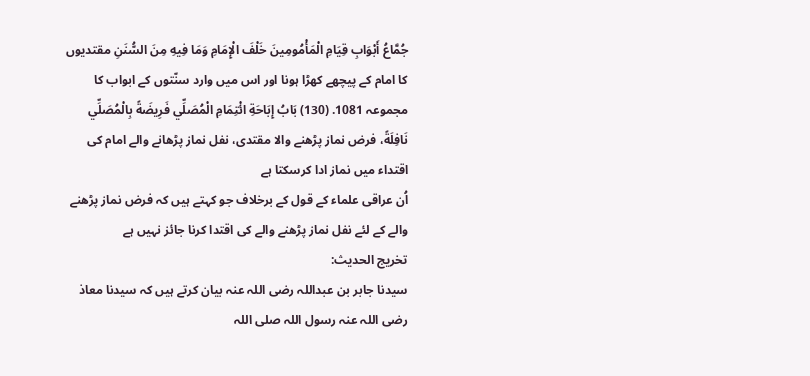جُمَّاعُ أَبْوَابِ قِيَامِ الْمَأْمُومِينَ خَلْفَ الْإِمَامِ وَمَا فِيهِ مِنَ السُّنَنِ مقتدیوں کا امام کے پیچھے کھڑا ہونا اور اس میں وارد سنّتوں کے ابواب کا مجموعہ 1081. (130) بَابُ إِبَاحَةِ ائْتِمَامِ الْمُصَلِّي فَرِيضَةً بِالْمُصَلِّي نَافِلَةً، فرض نماز پڑھنے والا مقتدی، نفل نماز پڑھانے والے امام کی اقتداء میں نماز ادا کرسکتا ہے
اُن عراقی علماء کے قول کے برخلاف جو کہتے ہیں کہ فرض نماز پڑھنے والے کے لئے نفل نماز پڑھنے والے کی اقتدا کرنا جائز نہیں ہے
تخریج الحدیث:
سیدنا جابر بن عبداللہ رضی اللہ عنہ بیان کرتے ہیں کہ سیدنا معاذ رضی اللہ عنہ رسول اللہ صلی اللہ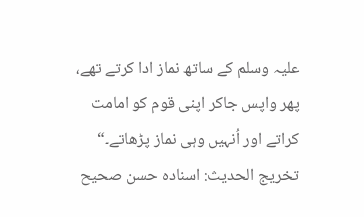علیہ وسلم کے ساتھ نماز ادا کرتے تھے، پھر واپس جاکر اپنی قوم کو امامت کراتے اور اُنہیں وہی نماز پڑھاتے۔“
تخریج الحدیث: اسناده حسن صحيح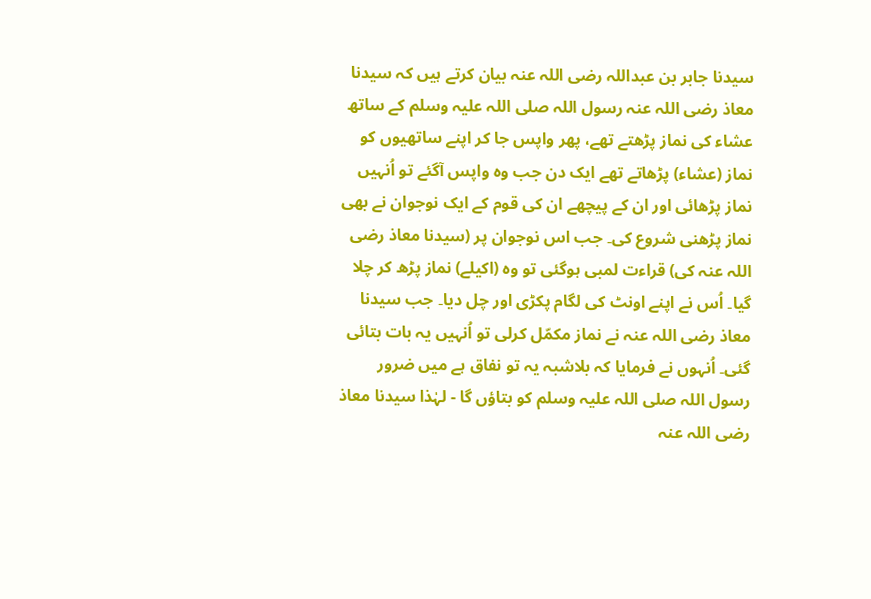سیدنا جابر بن عبداللہ رضی اللہ عنہ بیان کرتے ہیں کہ سیدنا معاذ رضی اللہ عنہ رسول اللہ صلی اللہ علیہ وسلم کے ساتھ عشاء کی نماز پڑھتے تھے، پھر واپس جا کر اپنے ساتھیوں کو نماز (عشاء) پڑھاتے تھے ایک دن جب وہ واپس آگئے تو اُنہیں نماز پڑھائی اور ان کے پیچھے ان کی قوم کے ایک نوجوان نے بھی نماز پڑھنی شروع کی۔ جب اس نوجوان پر (سیدنا معاذ رضی اللہ عنہ کی) قراءت لمبی ہوگئی تو وہ (اکیلے) نماز پڑھ کر چلا گیا۔ اُس نے اپنے اونٹ کی لگام پکڑی اور چل دیا۔ جب سیدنا معاذ رضی اللہ عنہ نے نماز مکمّل کرلی تو اُنہیں یہ بات بتائی گئی۔ اُنہوں نے فرمایا کہ بلاشبہ یہ تو نفاق ہے میں ضرور رسول اللہ صلی اللہ علیہ وسلم کو بتاؤں گا - لہٰذا سیدنا معاذ رضی اللہ عنہ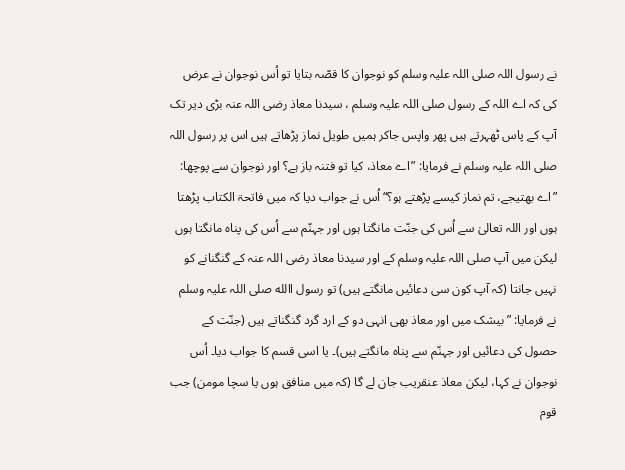نے رسول اللہ صلی اللہ علیہ وسلم کو نوجوان کا قصّہ بتایا تو اُس نوجوان نے عرض کی کہ اے اللہ کے رسول صلی اللہ علیہ وسلم ، سیدنا معاذ رضی اللہ عنہ بڑی دیر تک آپ کے پاس ٹھہرتے ہیں پھر واپس جاکر ہمیں طویل نماز پڑھاتے ہیں اس پر رسول اللہ صلی اللہ علیہ وسلم نے فرمایا: ”اے معاذ، کیا تو فتنہ باز ہے؟ اور نوجوان سے پوچھا: ”اے بھتیجے، تم نماز کیسے پڑھتے ہو؟“ اُس نے جواب دیا کہ میں فاتحۃ الکتاب پڑھتا ہوں اور اللہ تعالیٰ سے اُس کی جنّت مانگتا ہوں اور جہنّم سے اُس کی پناہ مانگتا ہوں لیکن میں آپ صلی اللہ علیہ وسلم کے اور سیدنا معاذ رضی اللہ عنہ کے گنگنانے کو نہیں جانتا (کہ آپ کون سی دعائیں مانگتے ہیں) تو رسول االله صلی اللہ علیہ وسلم نے فرمایا: ”بیشک میں اور معاذ بھی انہی دو کے ارد گرد گنگناتے ہیں (جنّت کے حصول کی دعائیں اور جہنّم سے پناہ مانگتے ہیں)۔ یا اسی قسم کا جواب دیا۔ اُس نوجوان نے کہا، لیکن معاذ عنقریب جان لے گا (کہ میں منافق ہوں یا سچا مومن) جب قوم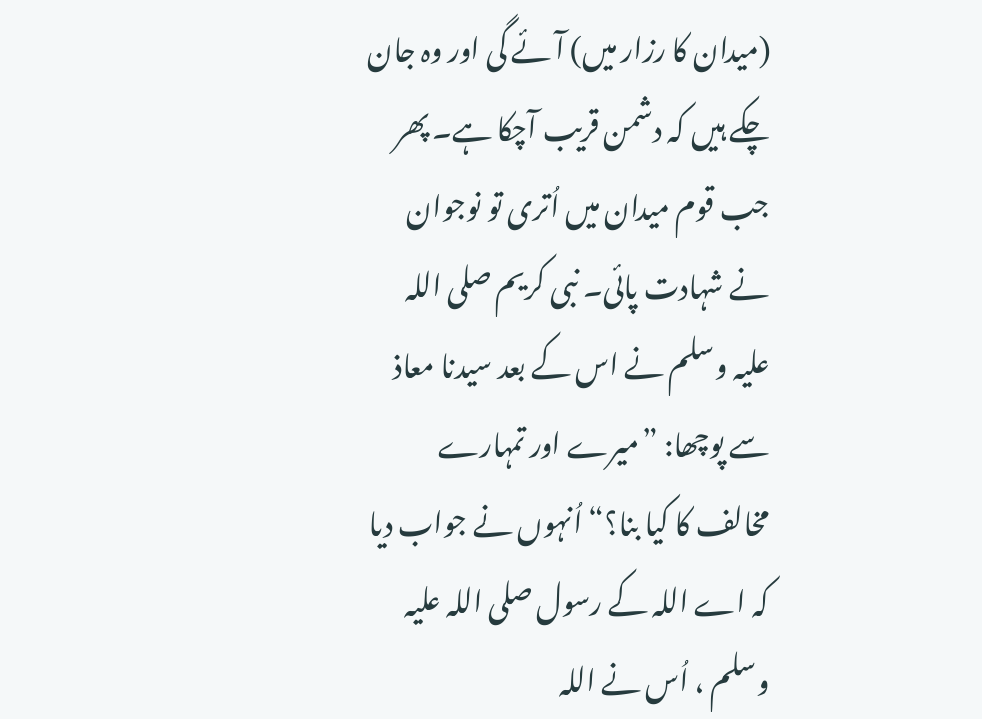(میدان کا رزار میں) آئے گی اور وہ جان چکے ہیں کہ دشمن قریب آچکا ہے۔ پھر جب قوم میدان میں اُتری تو نوجوان نے شہادت پائی۔ نبی کریم صلی اللہ علیہ وسلم نے اس کے بعد سیدنا معاذ سے پوچھا: ”میرے اور تمہارے مخالف کا کیا بنا؟“ اُنہوں نے جواب دیا کہ اے اللہ کے رسول صلی اللہ علیہ وسلم ، اُس نے اللہ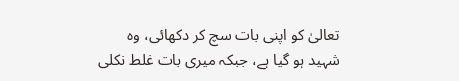تعالیٰ کو اپنی بات سچ کر دکھائی، وہ شہید ہو گیا ہے، جبکہ میری بات غلط نکلی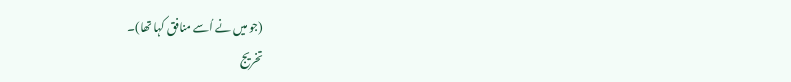(جو میں نے اُسے منافق کہا تھا)۔
تخریج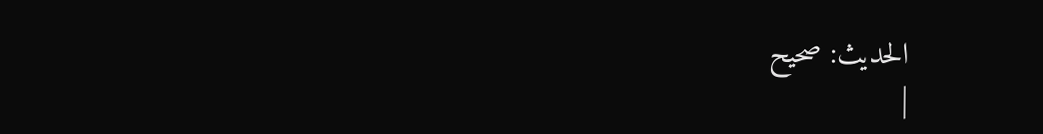الحدیث: صحيح
|